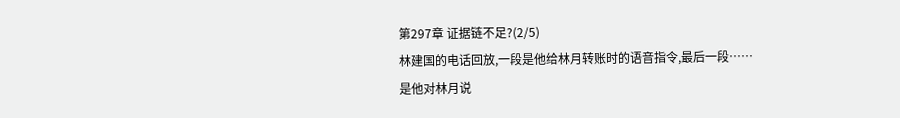第297章 证据链不足?(2/5)
林建国的电话回放,一段是他给林月转账时的语音指令,最后一段……是他对林月说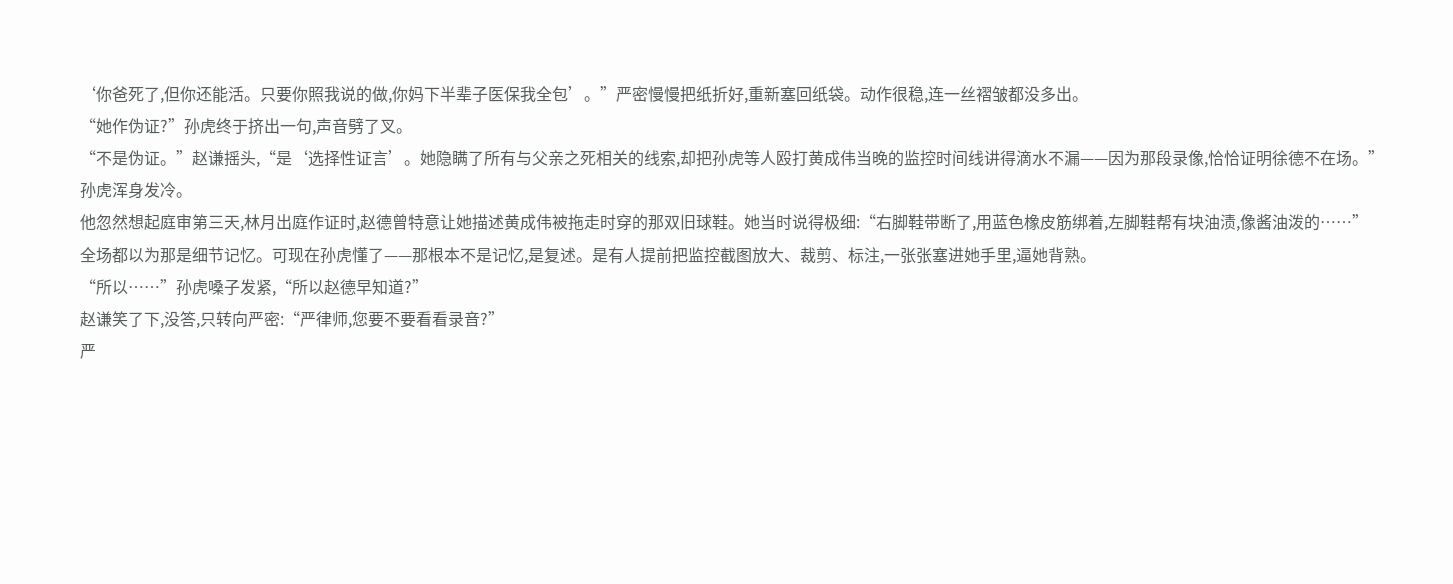‘你爸死了,但你还能活。只要你照我说的做,你妈下半辈子医保我全包’。”严密慢慢把纸折好,重新塞回纸袋。动作很稳,连一丝褶皱都没多出。
“她作伪证?”孙虎终于挤出一句,声音劈了叉。
“不是伪证。”赵谦摇头,“是‘选择性证言’。她隐瞒了所有与父亲之死相关的线索,却把孙虎等人殴打黄成伟当晚的监控时间线讲得滴水不漏——因为那段录像,恰恰证明徐德不在场。”
孙虎浑身发冷。
他忽然想起庭审第三天,林月出庭作证时,赵德曾特意让她描述黄成伟被拖走时穿的那双旧球鞋。她当时说得极细:“右脚鞋带断了,用蓝色橡皮筋绑着,左脚鞋帮有块油渍,像酱油泼的……”
全场都以为那是细节记忆。可现在孙虎懂了——那根本不是记忆,是复述。是有人提前把监控截图放大、裁剪、标注,一张张塞进她手里,逼她背熟。
“所以……”孙虎嗓子发紧,“所以赵德早知道?”
赵谦笑了下,没答,只转向严密:“严律师,您要不要看看录音?”
严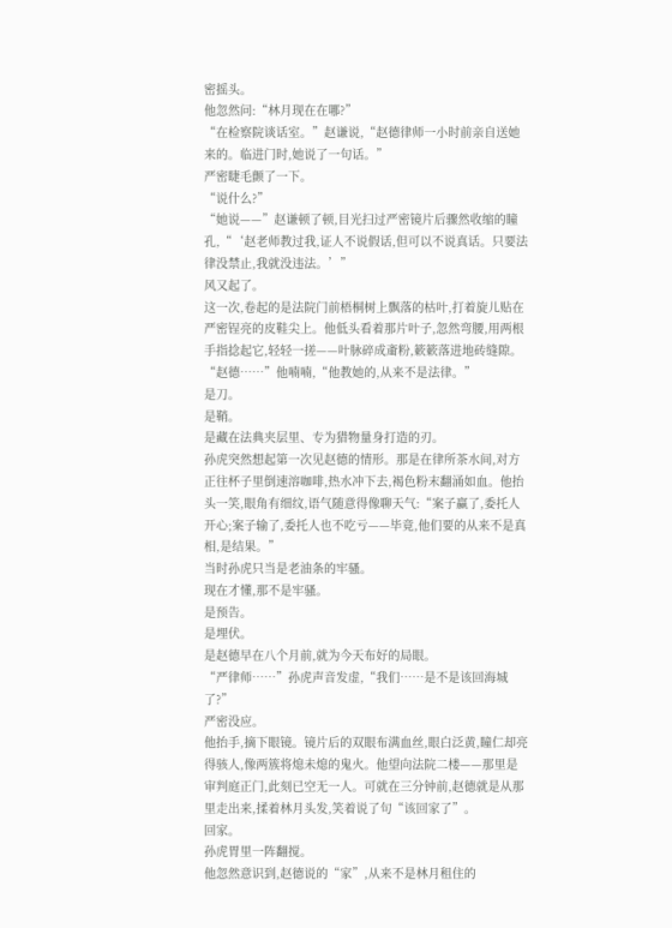密摇头。
他忽然问:“林月现在在哪?”
“在检察院谈话室。”赵谦说,“赵德律师一小时前亲自送她来的。临进门时,她说了一句话。”
严密睫毛颤了一下。
“说什么?”
“她说——”赵谦顿了顿,目光扫过严密镜片后骤然收缩的瞳孔,“‘赵老师教过我,证人不说假话,但可以不说真话。只要法律没禁止,我就没违法。’”
风又起了。
这一次,卷起的是法院门前梧桐树上飘落的枯叶,打着旋儿贴在严密锃亮的皮鞋尖上。他低头看着那片叶子,忽然弯腰,用两根手指捻起它,轻轻一搓——叶脉碎成齑粉,簌簌落进地砖缝隙。
“赵德……”他喃喃,“他教她的,从来不是法律。”
是刀。
是鞘。
是藏在法典夹层里、专为猎物量身打造的刃。
孙虎突然想起第一次见赵德的情形。那是在律所茶水间,对方正往杯子里倒速溶咖啡,热水冲下去,褐色粉末翻涌如血。他抬头一笑,眼角有细纹,语气随意得像聊天气:“案子赢了,委托人开心;案子输了,委托人也不吃亏——毕竟,他们要的从来不是真相,是结果。”
当时孙虎只当是老油条的牢骚。
现在才懂,那不是牢骚。
是预告。
是埋伏。
是赵德早在八个月前,就为今天布好的局眼。
“严律师……”孙虎声音发虚,“我们……是不是该回海城了?”
严密没应。
他抬手,摘下眼镜。镜片后的双眼布满血丝,眼白泛黄,瞳仁却亮得骇人,像两簇将熄未熄的鬼火。他望向法院二楼——那里是审判庭正门,此刻已空无一人。可就在三分钟前,赵德就是从那里走出来,揉着林月头发,笑着说了句“该回家了”。
回家。
孙虎胃里一阵翻搅。
他忽然意识到,赵德说的“家”,从来不是林月租住的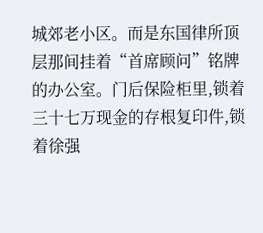城郊老小区。而是东国律所顶层那间挂着“首席顾问”铭牌的办公室。门后保险柜里,锁着三十七万现金的存根复印件,锁着徐强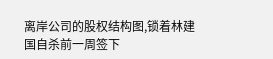离岸公司的股权结构图,锁着林建国自杀前一周签下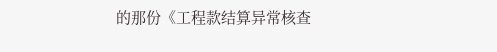的那份《工程款结算异常核查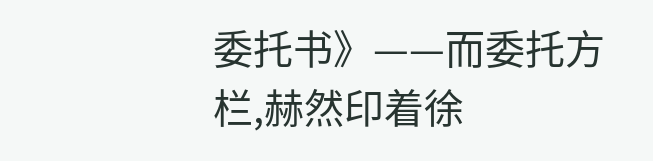委托书》——而委托方栏,赫然印着徐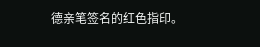德亲笔签名的红色指印。